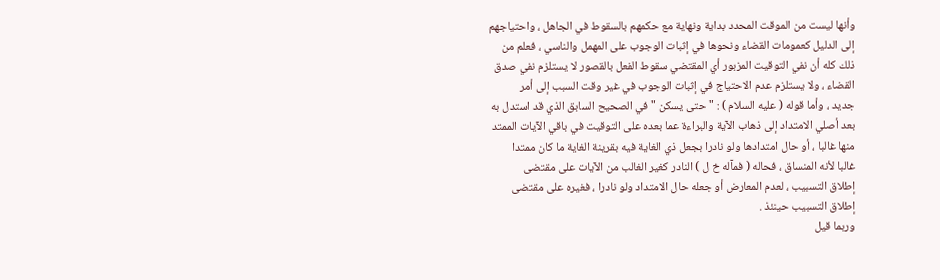وأنها ليست من الموقت المحدد بداية ونهاية مع حكمهم بالسقوط في الجاهل ، واحتياجهم
إلى الدليل كعمومات القضاء ونحوها في إثبات الوجوب على المهمل والناسي ، فعلم من
ذلك كله أن نفي التوقيت المزبور أي المقتضي سقوط الفعل بالقصور لا يستلزم نفي صدق
القضاء ، ولا يستلزم عدم الاحتياج في إثبات الوجوب في غير وقت السبب إلى أمر
جديد ، وأما قوله ( عليه السلام ) : " حتى يسكن " في الصحيح السابق الذي قد استدل به
بعد أصلي الامتداد إلى ذهاب الآية والبراءة عما بعده على التوقيت في باقي الآيات الممتد
منها غالبا ، أو حال امتدادها ولو نادرا بجعل ذي الغاية فيه بقرينة الغاية ما كان ممتدا
غالبا لأنه المنساق ، فحاله ( فمآله خ ل ) النادر كغير الغالب من الآيات على مقتضى
إطلاق التسبيب ، لعدم المعارض أو جعله حال الامتداد ولو نادرا ، فغيره على مقتضى
إطلاق التسبيب حينئذ .
وربما قيل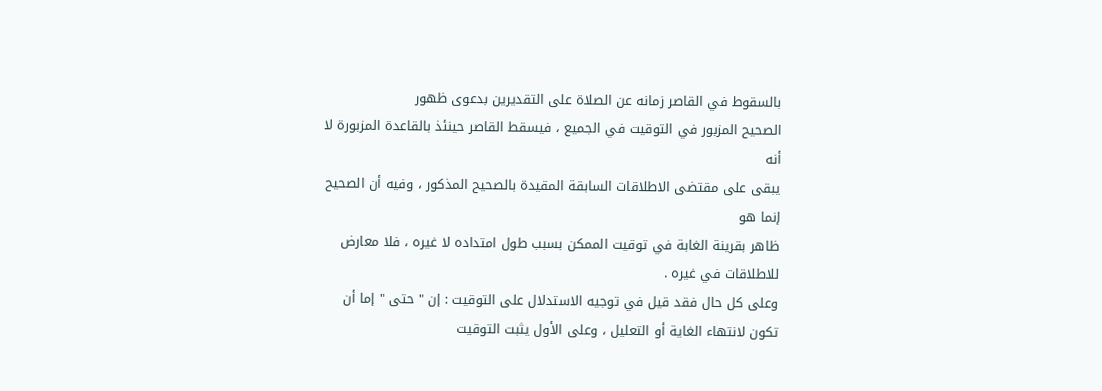بالسقوط في القاصر زمانه عن الصلاة على التقديرين بدعوى ظهور
الصحيح المزبور في التوقيت في الجميع ، فيسقط القاصر حينئذ بالقاعدة المزبورة لا أنه
يبقى على مقتضى الاطلاقات السابقة المقيدة بالصحيح المذكور ، وفيه أن الصحيح إنما هو
ظاهر بقرينة الغابة في توقيت الممكن بسبب طول امتداده لا غيره ، فلا معارض
للاطلاقات في غيره .
وعلى كل حال فقد قيل في توجيه الاستدلال على التوقيت : إن " حتى " إما أن
تكون لانتهاء الغاية أو التعليل ، وعلى الأول يثبت التوقيت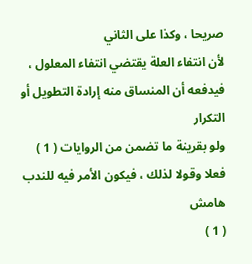صريحا ، وكذا على الثاني
لأن انتفاء العلة يقتضي انتفاء المعلول ، فيدفعه أن المنساق منه إرادة التطويل أو التكرار
ولو بقرينة ما تضمن من الروايات ( 1 ) فعلا وقولا لذلك ، فيكون الأمر فيه للندب
هامش
( 1 )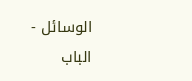الوسائل - الباب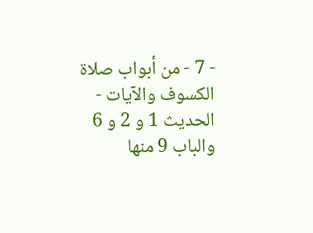- 7 - من أبواب صلاة الكسوف والآيات - الحديث 1 و 2 و 6
والباب 9 منها